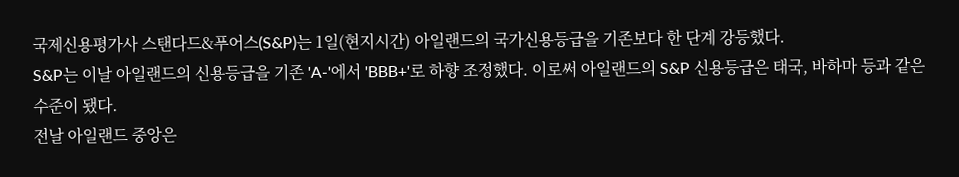국제신용평가사 스탠다드&푸어스(S&P)는 1일(현지시간) 아일랜드의 국가신용등급을 기존보다 한 단계 강등했다.
S&P는 이날 아일랜드의 신용등급을 기존 'A-'에서 'BBB+'로 하향 조정했다. 이로써 아일랜드의 S&P 신용등급은 태국, 바하마 등과 같은 수준이 됐다.
전날 아일랜드 중앙은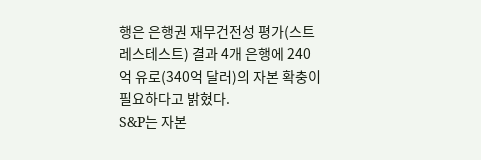행은 은행권 재무건전성 평가(스트레스테스트) 결과 4개 은행에 240억 유로(340억 달러)의 자본 확충이 필요하다고 밝혔다.
S&P는 자본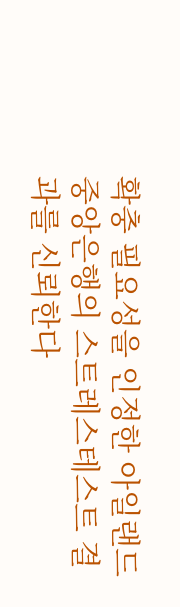확충 필요성을 인정한 아일랜드 중앙은행의 스트레스테스트 결과를 신뢰한다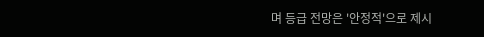며 등급 전망은 '안정적'으로 제시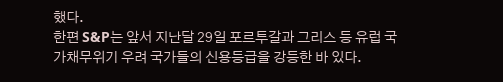했다.
한편 S&P는 앞서 지난달 29일 포르투갈과 그리스 등 유럽 국가채무위기 우려 국가들의 신용등급을 강등한 바 있다.